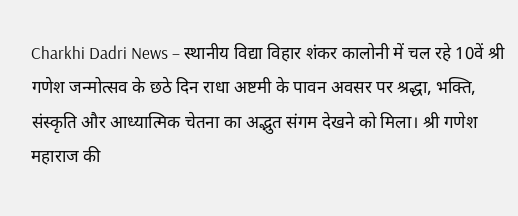Charkhi Dadri News – स्थानीय विद्या विहार शंकर कालोनी में चल रहे 10वें श्री गणेश जन्मोत्सव के छठे दिन राधा अष्टमी के पावन अवसर पर श्रद्धा, भक्ति, संस्कृति और आध्यात्मिक चेतना का अद्भुत संगम देखने को मिला। श्री गणेश महाराज की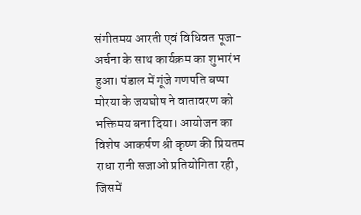संगीतमय आरती एवं विधिवत पूजा-अर्चना के साथ कार्यक्रम का शुभारंभ हुआ। पंडाल में गूंजे गणपति बप्पा मोरया के जयघोष ने वातावरण को भक्तिमय बना दिया। आयोजन का विशेष आकर्षण श्री कृष्ण की प्रियतम राधा रानी सजाओ प्रतियोगिता रही, जिसमें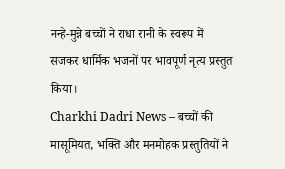नन्हे-मुन्ने बच्चों ने राधा रानी के स्वरूप में सजकर धार्मिक भजनों पर भावपूर्ण नृत्य प्रस्तुत किया।
Charkhi Dadri News – बच्चों की मासूमियत, भक्ति और मनमोहक प्रस्तुतियों ने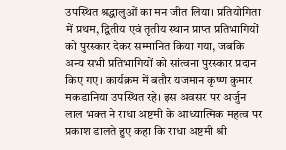उपस्थित श्रद्धालुओं का मन जीत लिया। प्रतियोगिता में प्रथम, द्वितीय एवं तृतीय स्थान प्राप्त प्रतिभागियों को पुरस्कार देकर सम्मानित किया गया, जबकि अन्य सभी प्रतिभागियों को सांत्वना पुरस्कार प्रदान किए गए। कार्यक्रम में बतौर यजमान कृष्ण कुमार मकडानिया उपस्थित रहे। इस अवसर पर अर्जुन लाल भक्त ने राधा अष्टमी के आध्यात्मिक महत्व पर प्रकाश डालते हुए कहा कि राधा अष्टमी श्री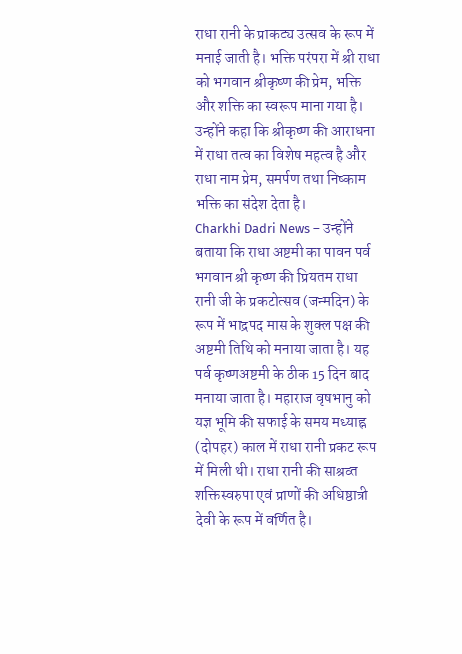राधा रानी के प्राकट्य उत्सव के रूप में मनाई जाती है। भक्ति परंपरा में श्री राधा को भगवान श्रीकृष्ण की प्रेम, भक्ति और शक्ति का स्वरूप माना गया है। उन्होंने कहा कि श्रीकृष्ण की आराधना में राधा तत्व का विशेष महत्व है और राधा नाम प्रेम, समर्पण तथा निष्काम भक्ति का संदेश देता है।
Charkhi Dadri News – उन्होंने बताया कि राधा अष्टमी का पावन पर्व भगवान श्री कृष्ण की प्रियतम राधा रानी जी के प्रकटोत्सव (जन्मदिन) के रूप में भाद्रपद मास के शुक्ल पक्ष की अष्टमी तिथि को मनाया जाता है। यह पर्व कृष्णअष्टमी के ठीक 15 दिन बाद मनाया जाता है। महाराज वृषभानु को यज्ञ भूमि की सफाई के समय मध्याह्न (दोपहर) काल में राधा रानी प्रकट रूप में मिली थी। राधा रानी की साश्रव्त शक्तिस्वरुपा एवं प्राणों की अधिष्ठात्री देवी के रूप में वर्णित है।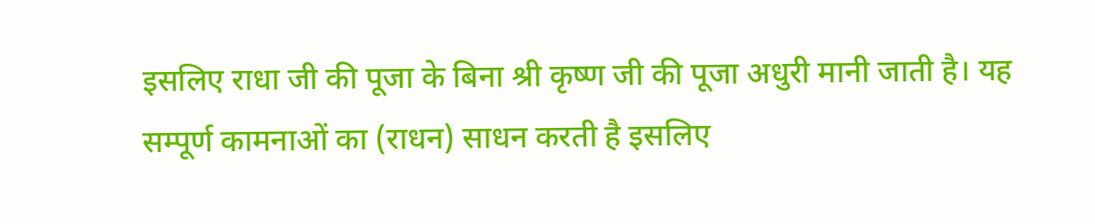इसलिए राधा जी की पूजा के बिना श्री कृष्ण जी की पूजा अधुरी मानी जाती है। यह सम्पूर्ण कामनाओं का (राधन) साधन करती है इसलिए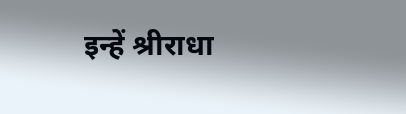इन्हें श्रीराधा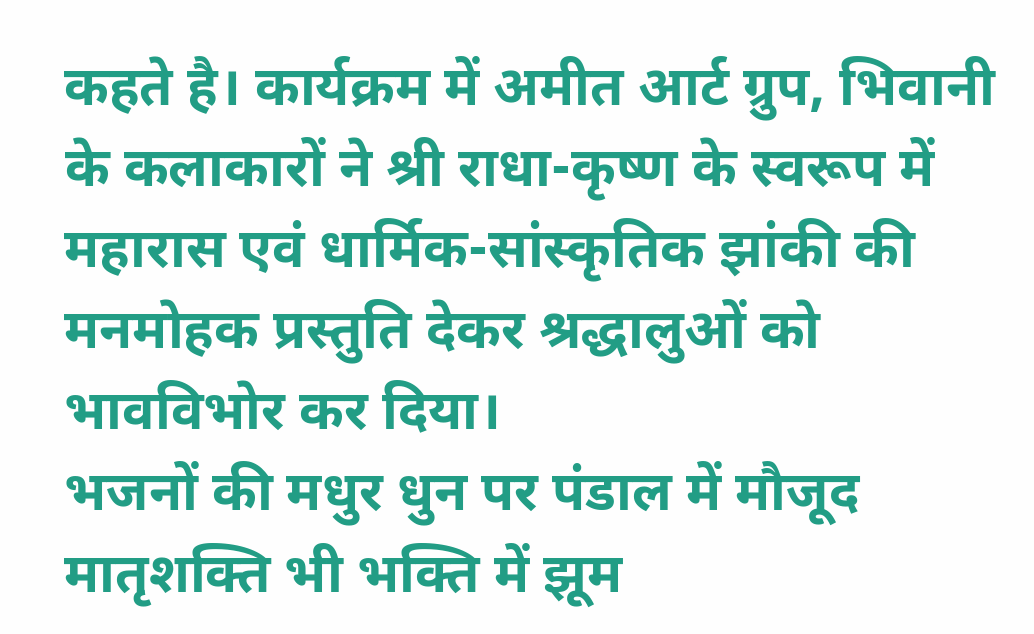कहते है। कार्यक्रम में अमीत आर्ट ग्रुप, भिवानी के कलाकारों ने श्री राधा-कृष्ण के स्वरूप में महारास एवं धार्मिक-सांस्कृतिक झांकी की मनमोहक प्रस्तुति देकर श्रद्धालुओं को भावविभोर कर दिया।
भजनों की मधुर धुन पर पंडाल में मौजूद मातृशक्ति भी भक्ति में झूम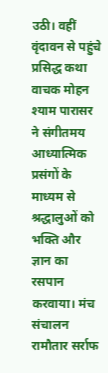उठी। वहीं वृंदावन से पहुंचे प्रसिद्ध कथा वाचक मोहन श्याम पारासर ने संगीतमय आध्यात्मिक प्रसंगों के माध्यम से श्रद्धालुओं को भक्ति और ज्ञान का रसपान करवाया। मंच संचालन रामौतार सर्राफ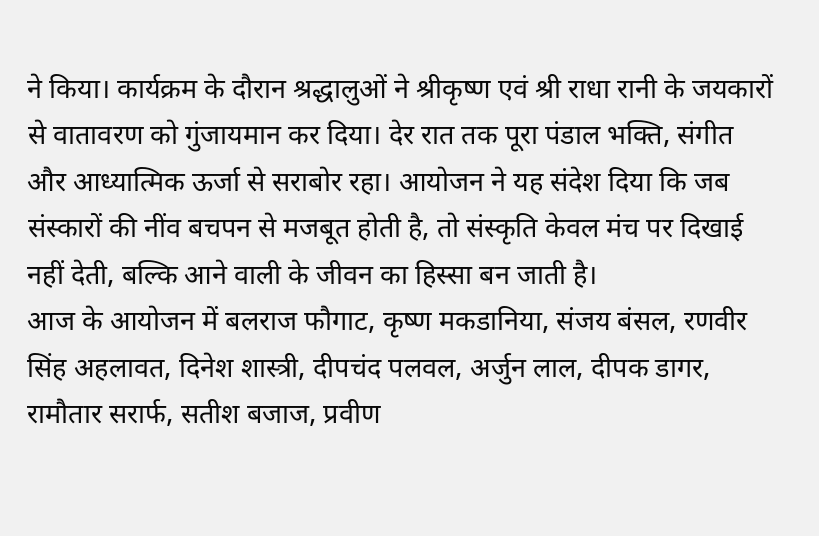ने किया। कार्यक्रम के दौरान श्रद्धालुओं ने श्रीकृष्ण एवं श्री राधा रानी के जयकारों से वातावरण को गुंजायमान कर दिया। देर रात तक पूरा पंडाल भक्ति, संगीत और आध्यात्मिक ऊर्जा से सराबोर रहा। आयोजन ने यह संदेश दिया कि जब संस्कारों की नींव बचपन से मजबूत होती है, तो संस्कृति केवल मंच पर दिखाई नहीं देती, बल्कि आने वाली के जीवन का हिस्सा बन जाती है।
आज के आयोजन में बलराज फौगाट, कृष्ण मकडानिया, संजय बंसल, रणवीर सिंह अहलावत, दिनेश शास्त्री, दीपचंद पलवल, अर्जुन लाल, दीपक डागर, रामौतार सरार्फ, सतीश बजाज, प्रवीण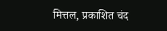मित्तल, प्रकाशित चंद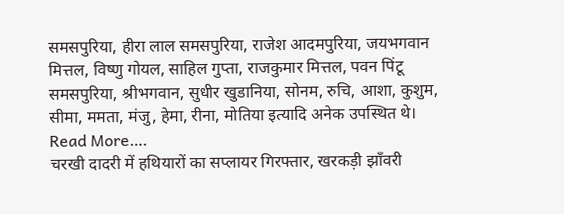समसपुरिया, हीरा लाल समसपुरिया, राजेश आदमपुरिया, जयभगवान मित्तल, विष्णु गोयल, साहिल गुप्ता, राजकुमार मित्तल, पवन पिंटू समसपुरिया, श्रीभगवान, सुधीर खुडानिया, सोनम, रुचि, आशा, कुशुम, सीमा, ममता, मंजु, हेमा, रीना, मोतिया इत्यादि अनेक उपस्थित थे।
Read More….
चरखी दादरी में हथियारों का सप्लायर गिरफ्तार, खरकड़ी झाँवरी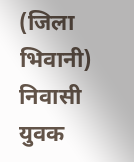(जिला भिवानी) निवासी युवक